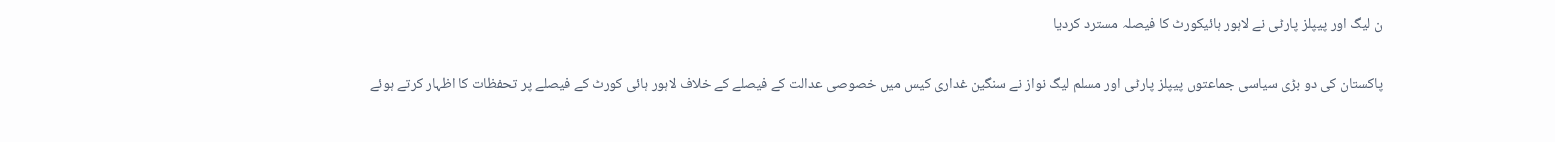ن لیگ اور پیپلز پارٹی نے لاہور ہائیکورٹ کا فیصلہ مسترد کردیا

پاکستان کی دو بڑی سیاسی جماعتوں پیپلز پارٹی اور مسلم لیگ نواز نے سنگین غداری کیس میں خصوصی عدالت کے فیصلے کے خلاف لاہور ہائی کورٹ کے فیصلے پر تحفظات کا اظہار کرتے ہوئے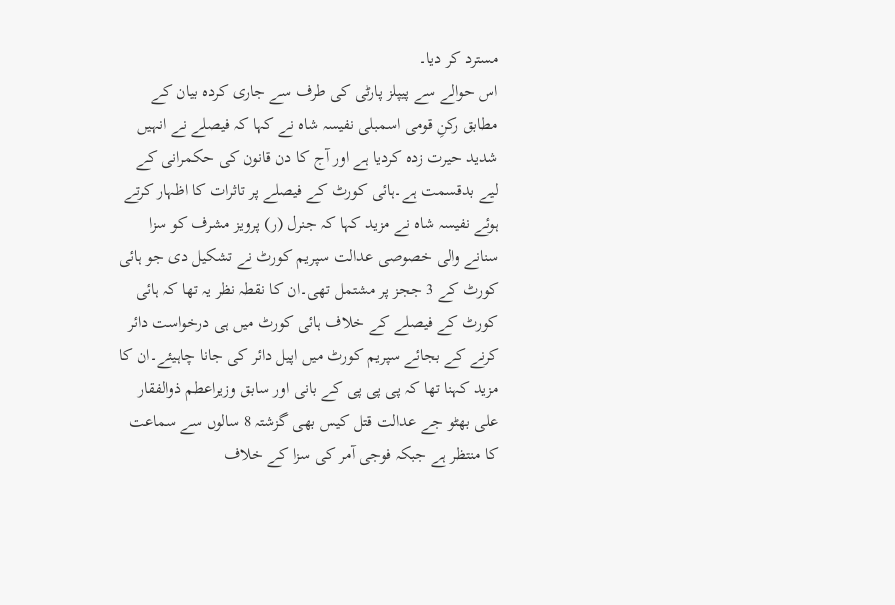مسترد کر دیا۔
اس حوالے سے پیپلز پارٹی کی طرف سے جاری کردہ بیان کے مطابق رکنِ قومی اسمبلی نفیسہ شاہ نے کہا کہ فیصلے نے انہیں شدید حیرت زدہ کردیا ہے اور آج کا دن قانون کی حکمرانی کے لیے بدقسمت ہے۔ہائی کورٹ کے فیصلے پر تاثرات کا اظہار کرتے ہوئے نفیسہ شاہ نے مزید کہا کہ جنرل (ر) پرویز مشرف کو سزا سنانے والی خصوصی عدالت سپریم کورٹ نے تشکیل دی جو ہائی کورٹ کے 3 ججز پر مشتمل تھی۔ان کا نقطہ نظر یہ تھا کہ ہائی کورٹ کے فیصلے کے خلاف ہائی کورٹ میں ہی درخواست دائر کرنے کے بجائے سپریم کورٹ میں اپیل دائر کی جانا چاہیئے۔ان کا مزید کہنا تھا کہ پی پی پی کے بانی اور سابق وزیراعطم ذوالفقار علی بھٹو جے عدالت قتل کیس بھی گزشتہ 8 سالوں سے سماعت کا منتظر ہے جبکہ فوجی آمر کی سزا کے خلاف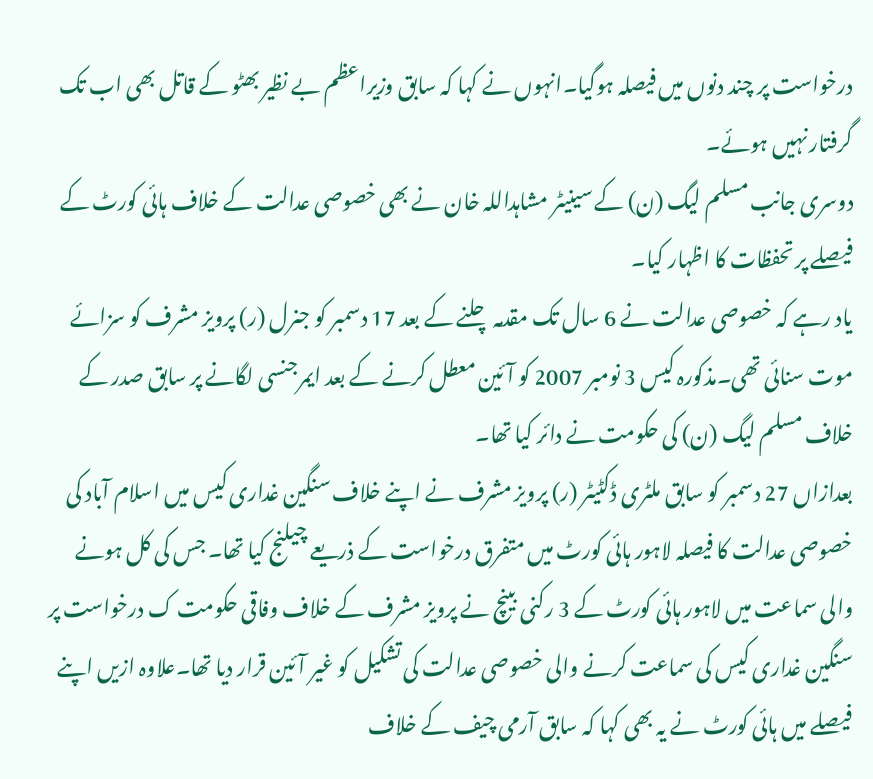درخواست پر چند دنوں میں فیصلہ ہوگیا۔انہوں نے کہا کہ سابق وزیراعظم بے نظیر بھٹو کے قاتل بھی اب تک گرفتار نہیں ہوئے۔
دوسری جانب مسلم لیگ (ن) کے سینیٹر مشاہداللہ خان نے بھی خصوصی عدالت کے خلاف ہائی کورٹ کے فیصلے پر تحفظات کا اظہار کیا۔
یاد رہے کہ خصوصی عدالت نے 6 سال تک مقدمہ چلنے کے بعد 17 دسمبر کو جنرل (ر) پرویز مشرف کو سزائے موت سنائی تھی۔مذکورہ کیس 3 نومبر 2007 کو آئین معطل کرنے کے بعد ایمرجنسی لگانے پر سابق صدر کے خلاف مسلم لیگ (ن) کی حکومت نے دائر کیا تھا۔
بعدازاں 27 دسمبر کو سابق ملٹری ڈکٹیٹر (ر) پرویز مشرف نے اپنے خلاف سنگین غداری کیس میں اسلام آباد کی خصوصی عدالت کا فیصلہ لاہور ہائی کورٹ میں متفرق درخواست کے ذریعے چیلنج کیا تھا۔ جس کی کل ہونے والی سماعت میں لاہور ہائی کورٹ کے 3 رکنی بینچ نے پرویز مشرف کے خلاف وفاقی حکومت ک درخواست پر سنگین غداری کیس کی سماعت کرنے والی خصوصی عدالت کی تشکیل کو غیر آئین قرار دیا تھا۔علاوہ ازیں اپنے فیصلے میں ہائی کورٹ نے یہ بھی کہا کہ سابق آرمی چیف کے خلاف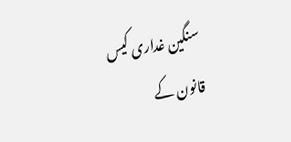سنگین غداری کیس قانون کے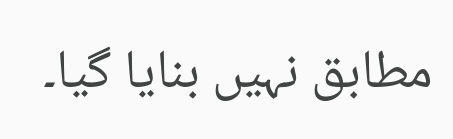مطابق نہیں بنایا گیا۔